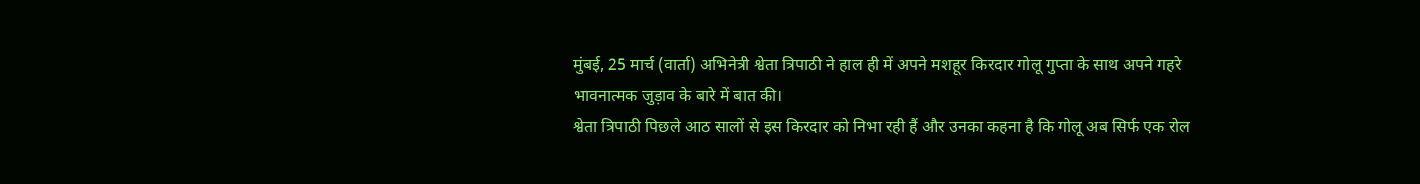मुंबई, 25 मार्च (वार्ता) अभिनेत्री श्वेता त्रिपाठी ने हाल ही में अपने मशहूर किरदार गोलू गुप्ता के साथ अपने गहरे भावनात्मक जुड़ाव के बारे में बात की।
श्वेता त्रिपाठी पिछले आठ सालों से इस किरदार को निभा रही हैं और उनका कहना है कि गोलू अब सिर्फ एक रोल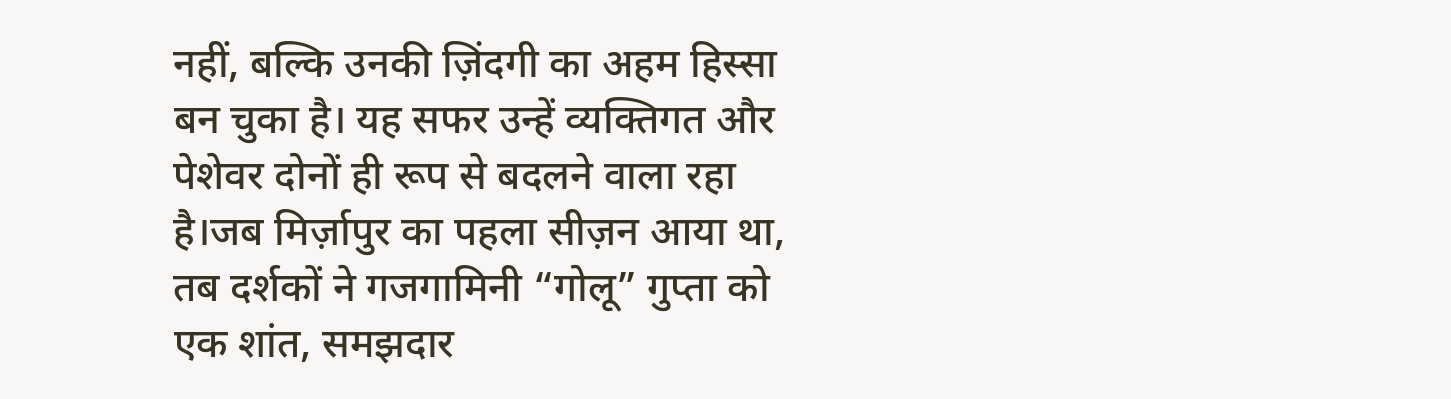नहीं, बल्कि उनकी ज़िंदगी का अहम हिस्सा बन चुका है। यह सफर उन्हें व्यक्तिगत और पेशेवर दोनों ही रूप से बदलने वाला रहा है।जब मिर्ज़ापुर का पहला सीज़न आया था, तब दर्शकों ने गजगामिनी “गोलू” गुप्ता को एक शांत, समझदार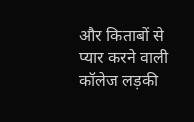और किताबों से प्यार करने वाली कॉलेज लड़की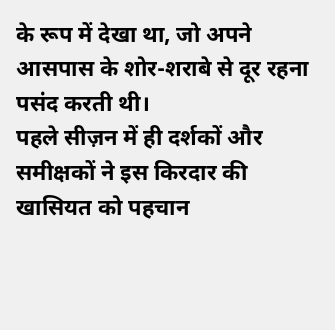के रूप में देखा था, जो अपने आसपास के शोर-शराबे से दूर रहना पसंद करती थी।
पहले सीज़न में ही दर्शकों और समीक्षकों ने इस किरदार की खासियत को पहचान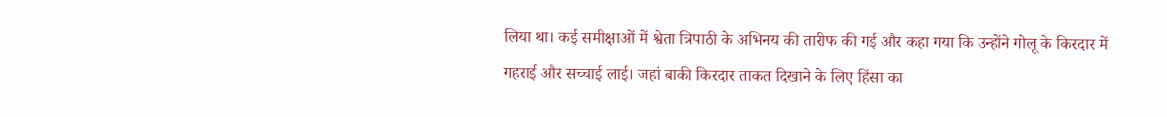लिया था। कई समीक्षाओं में श्वेता त्रिपाठी के अभिनय की तारीफ की गई और कहा गया कि उन्होंने गोलू के किरदार में गहराई और सच्चाई लाई। जहां बाकी किरदार ताकत दिखाने के लिए हिंसा का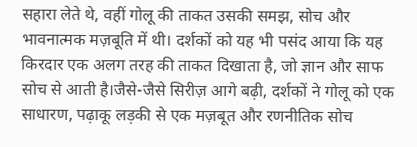सहारा लेते थे, वहीं गोलू की ताकत उसकी समझ, सोच और भावनात्मक मज़बूति में थी। दर्शकों को यह भी पसंद आया कि यह किरदार एक अलग तरह की ताकत दिखाता है, जो ज्ञान और साफ सोच से आती है।जैसे-जैसे सिरीज़ आगे बढ़ी, दर्शकों ने गोलू को एक साधारण, पढ़ाकू लड़की से एक मज़बूत और रणनीतिक सोच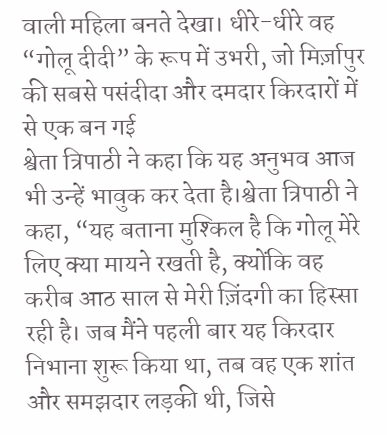वाली महिला बनते देखा। धीरे-धीरे वह “गोलू दीदी” के रूप में उभरी, जो मिर्ज़ापुर की सबसे पसंदीदा और दमदार किरदारों में से एक बन गई
श्वेता त्रिपाठी ने कहा कि यह अनुभव आज भी उन्हें भावुक कर देता है।श्वेता त्रिपाठी ने कहा, “यह बताना मुश्किल है कि गोलू मेरे लिए क्या मायने रखती है, क्योंकि वह करीब आठ साल से मेरी ज़िंदगी का हिस्सा रही है। जब मैंने पहली बार यह किरदार निभाना शुरू किया था, तब वह एक शांत और समझदार लड़की थी, जिसे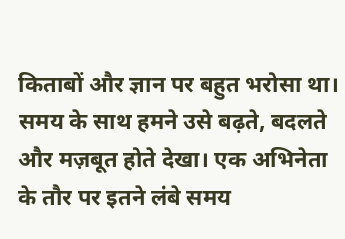किताबों और ज्ञान पर बहुत भरोसा था। समय के साथ हमने उसे बढ़ते, बदलते और मज़बूत होते देखा। एक अभिनेता के तौर पर इतने लंबे समय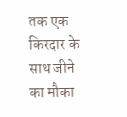तक एक किरदार के साथ जीने का मौका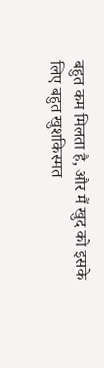बहुत कम मिलता है, और मैं खुद को इसके लिए बहुत खुशकिस्मत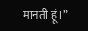मानती हूं।”